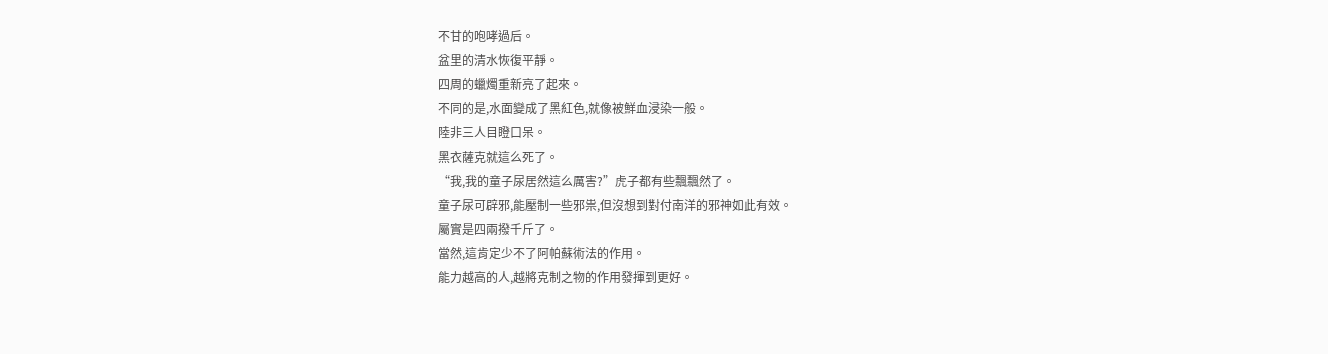不甘的咆哮過后。
盆里的清水恢復平靜。
四周的蠟燭重新亮了起來。
不同的是,水面變成了黑紅色,就像被鮮血浸染一般。
陸非三人目瞪口呆。
黑衣薩克就這么死了。
“我,我的童子尿居然這么厲害?”虎子都有些飄飄然了。
童子尿可辟邪,能壓制一些邪祟,但沒想到對付南洋的邪神如此有效。
屬實是四兩撥千斤了。
當然,這肯定少不了阿帕蘇術法的作用。
能力越高的人,越將克制之物的作用發揮到更好。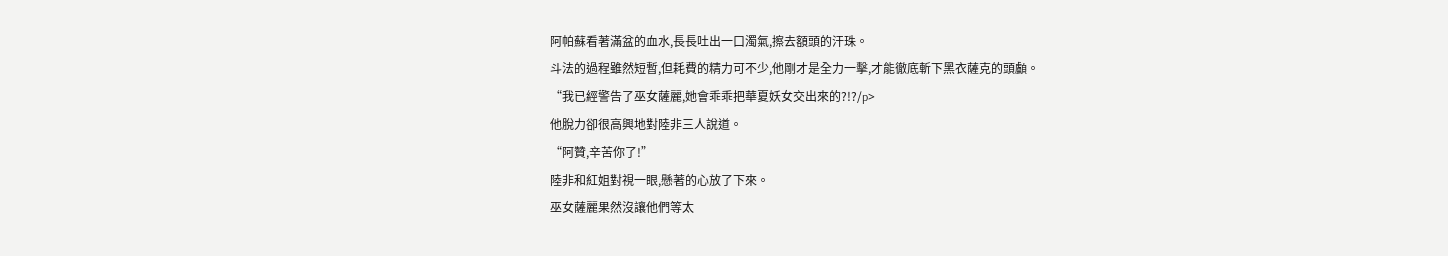阿帕蘇看著滿盆的血水,長長吐出一口濁氣,擦去額頭的汗珠。
斗法的過程雖然短暫,但耗費的精力可不少,他剛才是全力一擊,才能徹底斬下黑衣薩克的頭顱。
“我已經警告了巫女薩麗,她會乖乖把華夏妖女交出來的?!?/p>
他脫力卻很高興地對陸非三人說道。
“阿贊,辛苦你了!”
陸非和紅姐對視一眼,懸著的心放了下來。
巫女薩麗果然沒讓他們等太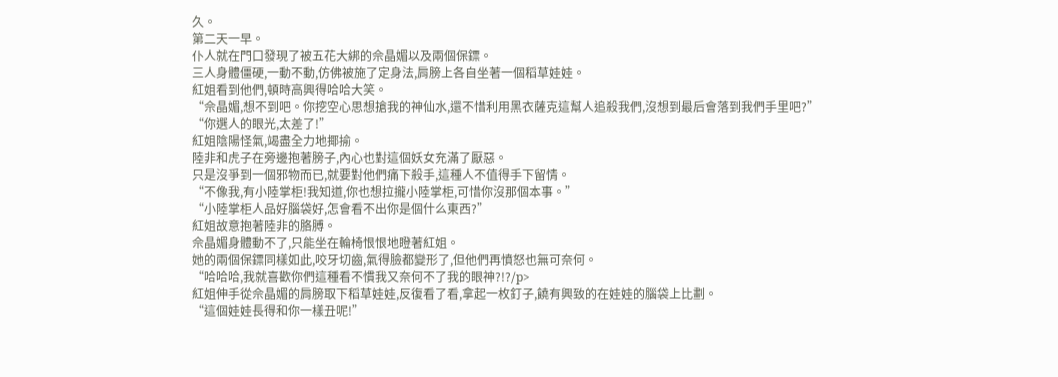久。
第二天一早。
仆人就在門口發現了被五花大綁的佘晶媚以及兩個保鏢。
三人身體僵硬,一動不動,仿佛被施了定身法,肩膀上各自坐著一個稻草娃娃。
紅姐看到他們,頓時高興得哈哈大笑。
“佘晶媚,想不到吧。你挖空心思想搶我的神仙水,還不惜利用黑衣薩克這幫人追殺我們,沒想到最后會落到我們手里吧?”
“你選人的眼光,太差了!”
紅姐陰陽怪氣,竭盡全力地揶揄。
陸非和虎子在旁邊抱著膀子,內心也對這個妖女充滿了厭惡。
只是沒爭到一個邪物而已,就要對他們痛下殺手,這種人不值得手下留情。
“不像我,有小陸掌柜!我知道,你也想拉攏小陸掌柜,可惜你沒那個本事。”
“小陸掌柜人品好腦袋好,怎會看不出你是個什么東西?”
紅姐故意抱著陸非的胳膊。
佘晶媚身體動不了,只能坐在輪椅恨恨地瞪著紅姐。
她的兩個保鏢同樣如此,咬牙切齒,氣得臉都變形了,但他們再憤怒也無可奈何。
“哈哈哈,我就喜歡你們這種看不慣我又奈何不了我的眼神?!?/p>
紅姐伸手從佘晶媚的肩膀取下稻草娃娃,反復看了看,拿起一枚釘子,饒有興致的在娃娃的腦袋上比劃。
“這個娃娃長得和你一樣丑呢!”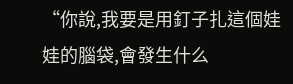“你說,我要是用釘子扎這個娃娃的腦袋,會發生什么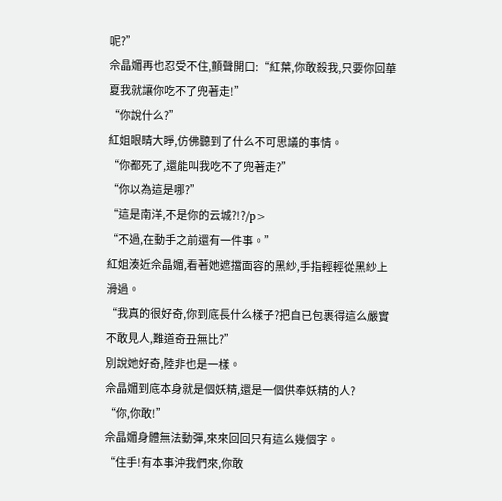呢?”
佘晶媚再也忍受不住,顫聲開口:“紅葉,你敢殺我,只要你回華夏我就讓你吃不了兜著走!”
“你說什么?”
紅姐眼睛大睜,仿佛聽到了什么不可思議的事情。
“你都死了,還能叫我吃不了兜著走?”
“你以為這是哪?”
“這是南洋,不是你的云城?!?/p>
“不過,在動手之前還有一件事。”
紅姐湊近佘晶媚,看著她遮擋面容的黑紗,手指輕輕從黑紗上滑過。
“我真的很好奇,你到底長什么樣子?把自已包裹得這么嚴實不敢見人,難道奇丑無比?”
別說她好奇,陸非也是一樣。
佘晶媚到底本身就是個妖精,還是一個供奉妖精的人?
“你,你敢!”
佘晶媚身體無法動彈,來來回回只有這么幾個字。
“住手!有本事沖我們來,你敢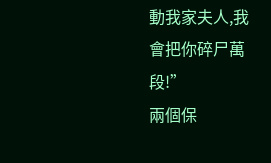動我家夫人,我會把你碎尸萬段!”
兩個保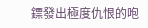鏢發出極度仇恨的咆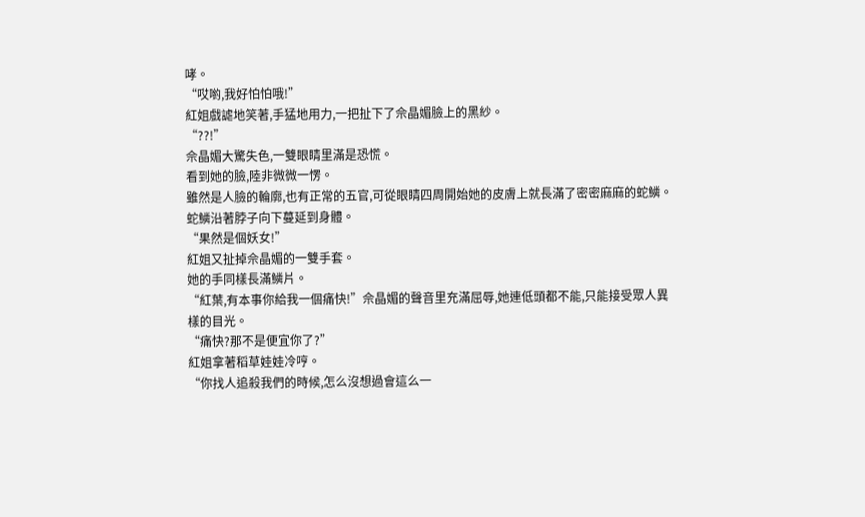哮。
“哎喲,我好怕怕哦!”
紅姐戲謔地笑著,手猛地用力,一把扯下了佘晶媚臉上的黑紗。
“??!”
佘晶媚大驚失色,一雙眼睛里滿是恐慌。
看到她的臉,陸非微微一愣。
雖然是人臉的輪廓,也有正常的五官,可從眼睛四周開始她的皮膚上就長滿了密密麻麻的蛇鱗。
蛇鱗沿著脖子向下蔓延到身體。
“果然是個妖女!”
紅姐又扯掉佘晶媚的一雙手套。
她的手同樣長滿鱗片。
“紅葉,有本事你給我一個痛快!”佘晶媚的聲音里充滿屈辱,她連低頭都不能,只能接受眾人異樣的目光。
“痛快?那不是便宜你了?”
紅姐拿著稻草娃娃冷哼。
“你找人追殺我們的時候,怎么沒想過會這么一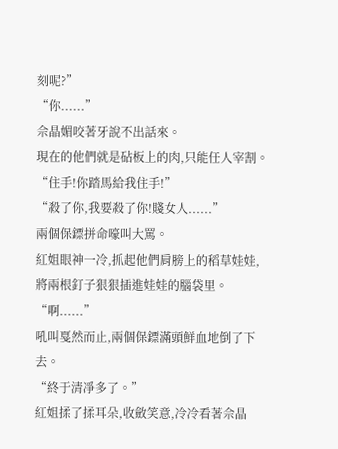刻呢?”
“你......”
佘晶媚咬著牙說不出話來。
現在的他們就是砧板上的肉,只能任人宰割。
“住手!你踏馬給我住手!”
“殺了你,我要殺了你!賤女人......”
兩個保鏢拼命嚎叫大罵。
紅姐眼神一冷,抓起他們肩膀上的稻草娃娃,將兩根釘子狠狠插進娃娃的腦袋里。
“啊......”
吼叫戛然而止,兩個保鏢滿頭鮮血地倒了下去。
“終于清凈多了。”
紅姐揉了揉耳朵,收斂笑意,冷冷看著佘晶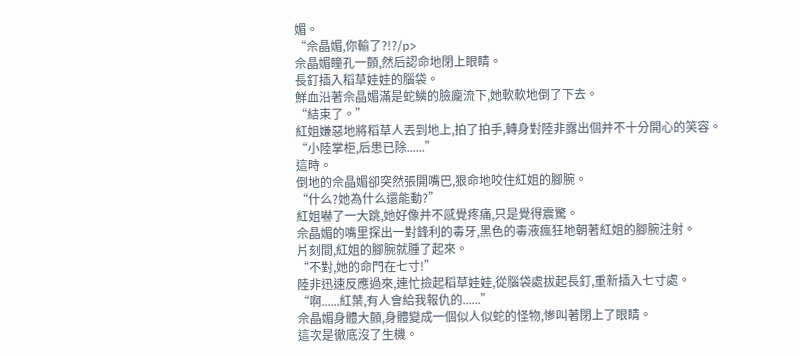媚。
“佘晶媚,你輸了?!?/p>
佘晶媚瞳孔一顫,然后認命地閉上眼睛。
長釘插入稻草娃娃的腦袋。
鮮血沿著佘晶媚滿是蛇鱗的臉龐流下,她軟軟地倒了下去。
“結束了。”
紅姐嫌惡地將稻草人丟到地上,拍了拍手,轉身對陸非露出個并不十分開心的笑容。
“小陸掌柜,后患已除......”
這時。
倒地的佘晶媚卻突然張開嘴巴,狠命地咬住紅姐的腳腕。
“什么?她為什么還能動?”
紅姐嚇了一大跳,她好像并不感覺疼痛,只是覺得震驚。
佘晶媚的嘴里探出一對鋒利的毒牙,黑色的毒液瘋狂地朝著紅姐的腳腕注射。
片刻間,紅姐的腳腕就腫了起來。
“不對,她的命門在七寸!”
陸非迅速反應過來,連忙撿起稻草娃娃,從腦袋處拔起長釘,重新插入七寸處。
“啊......紅葉,有人會給我報仇的......”
佘晶媚身體大顫,身體變成一個似人似蛇的怪物,慘叫著閉上了眼睛。
這次是徹底沒了生機。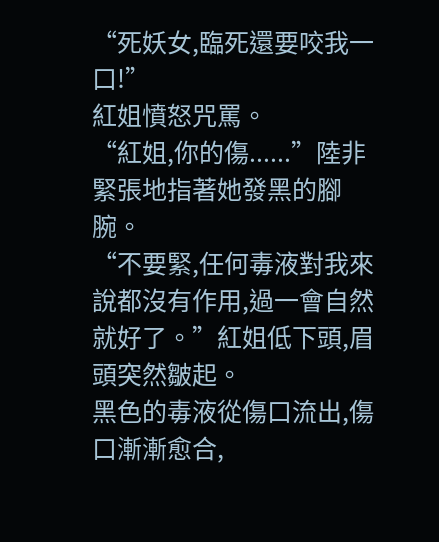“死妖女,臨死還要咬我一口!”
紅姐憤怒咒罵。
“紅姐,你的傷......”陸非緊張地指著她發黑的腳腕。
“不要緊,任何毒液對我來說都沒有作用,過一會自然就好了。”紅姐低下頭,眉頭突然皺起。
黑色的毒液從傷口流出,傷口漸漸愈合,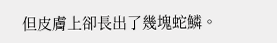但皮膚上卻長出了幾塊蛇鱗。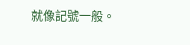就像記號一般。